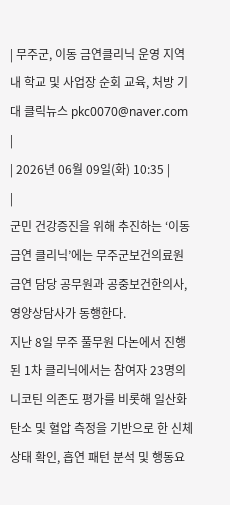| 무주군, 이동 금연클리닉 운영 지역 내 학교 및 사업장 순회 교육, 처방 기대 클릭뉴스 pkc0070@naver.com |
| 2026년 06월 09일(화) 10:35 |
|
군민 건강증진을 위해 추진하는 ‘이동 금연 클리닉’에는 무주군보건의료원 금연 담당 공무원과 공중보건한의사, 영양상담사가 동행한다.
지난 8일 무주 풀무원 다논에서 진행된 1차 클리닉에서는 참여자 23명의 니코틴 의존도 평가를 비롯해 일산화탄소 및 혈압 측정을 기반으로 한 신체 상태 확인, 흡연 패턴 분석 및 행동요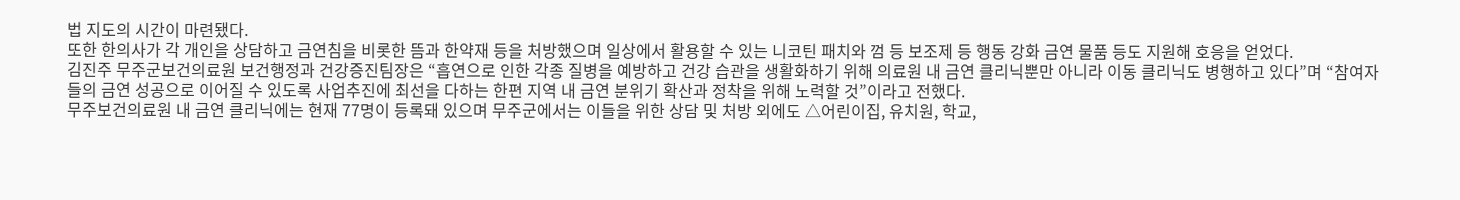법 지도의 시간이 마련됐다.
또한 한의사가 각 개인을 상담하고 금연침을 비롯한 뜸과 한약재 등을 처방했으며 일상에서 활용할 수 있는 니코틴 패치와 껌 등 보조제 등 행동 강화 금연 물품 등도 지원해 호응을 얻었다.
김진주 무주군보건의료원 보건행정과 건강증진팀장은 “흡연으로 인한 각종 질병을 예방하고 건강 습관을 생활화하기 위해 의료원 내 금연 클리닉뿐만 아니라 이동 클리닉도 병행하고 있다”며 “참여자들의 금연 성공으로 이어질 수 있도록 사업추진에 최선을 다하는 한편 지역 내 금연 분위기 확산과 정착을 위해 노력할 것”이라고 전했다.
무주보건의료원 내 금연 클리닉에는 현재 77명이 등록돼 있으며 무주군에서는 이들을 위한 상담 및 처방 외에도 △어린이집, 유치원, 학교,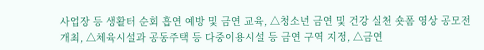사업장 등 생활터 순회 흡연 예방 및 금연 교육, △청소년 금연 및 건강 실천 숏폼 영상 공모전 개최, △체육시설과 공동주택 등 다중이용시설 등 금연 구역 지정, △금연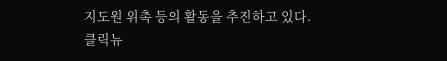지도원 위촉 등의 활동을 추진하고 있다.
클릭뉴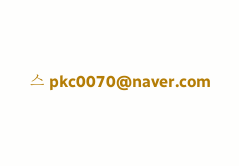스 pkc0070@naver.com